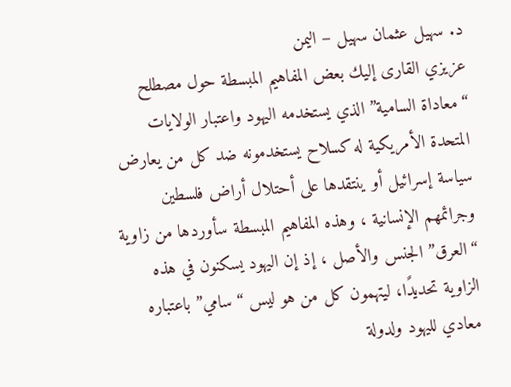د. سهيل عثمان سهيل – اليمن
عزيزي القارى إليك بعض المفاهيم المبسطة حول مصطلح “معاداة السامية” الذي يستخدمه اليهود واعتبار الولايات المتحدة الأمريكية له كسلاح يستخدمونه ضد كل من يعارض سياسة إسرائيل أو ينتقدها على أحتلال أراض فلسطين وجرائمهم الإنسانية ، وهذه المفاهيم المبسطة سأوردها من زاوية “العرق” الجنس والأصل ، إذ إن اليهود يسكنون في هذه الزاوية تحديدًا، ليتهمون كل من هو ليس “سامي” باعتباره معادي لليهود ولدولة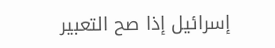إسرائيل إذا صح التعبير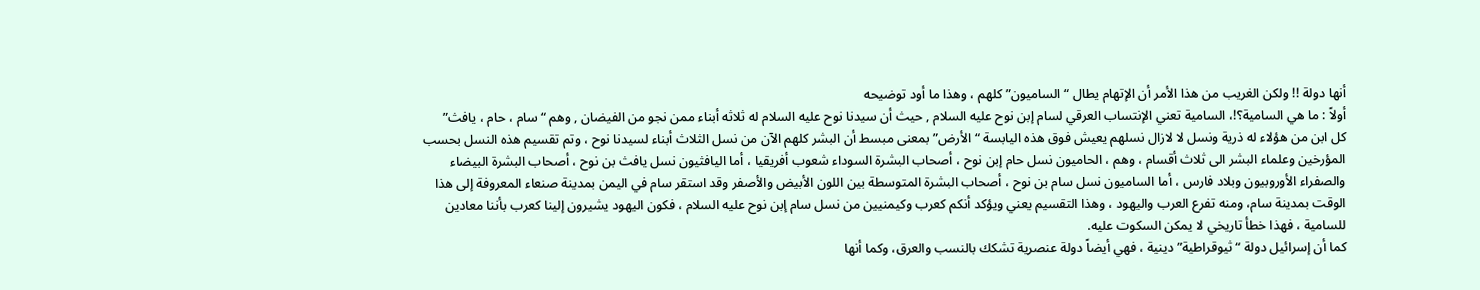أنها دولة !! ولكن الغريب من هذا الأمر أن الإتهام يطال “الساميون” كلهم ، وهذا ما أود توضيحه
أولاً : ما هي السامية؟!، السامية تعني الإنتساب العرقي لسام إبن نوح عليه السلام , حيث أن سيدنا نوح عليه السلام له ثلاثه أبناء ممن نجو من الفيضان , وهم “سام ، حام ، يافث”
كل ابن من هؤلاء له ذرية ونسل لا لازال نسلهم يعيش فوق هذه اليابسة “الأرض” بمعنى مبسط أن البشر كلهم الآن من نسل الثلاث أبناء لسيدنا نوح ، وتم تقسيم هذه النسل بحسب المؤرخين وعلماء البشر الى ثلاث أقسام ، وهم ، الحاميون نسل حام إبن نوح ، أصحاب البشرة السوداء شعوب أفريقيا ، أما اليافثيون نسل يافث بن نوح ، أصحاب البشرة البيضاء والصفراء الأوروبيون وبلاد فارس ، أما الساميون نسل سام بن نوح ، أصحاب البشرة المتوسطة بين اللون الأبيض والأصفر وقد استقر سام في اليمن بمدينة صنعاء المعروفة إلى هذا الوقت بمدينة سام، ومنه تفرع العرب واليهود ، وهذا التقسيم يعني ويؤكد أنكم كعرب وكيمنيين من نسل سام إبن نوح عليه السلام ، فكون اليهود يشيرون إلينا كعرب بأننا معادين للسامية ، فهذا خطأ تاريخي لا يمكن السكوت عليه.
كما أن إسرائيل دولة “ثيوقراطية” دينية ، فهي أيضاً دولة عنصرية تشكك بالنسب والعرق، وكما أنها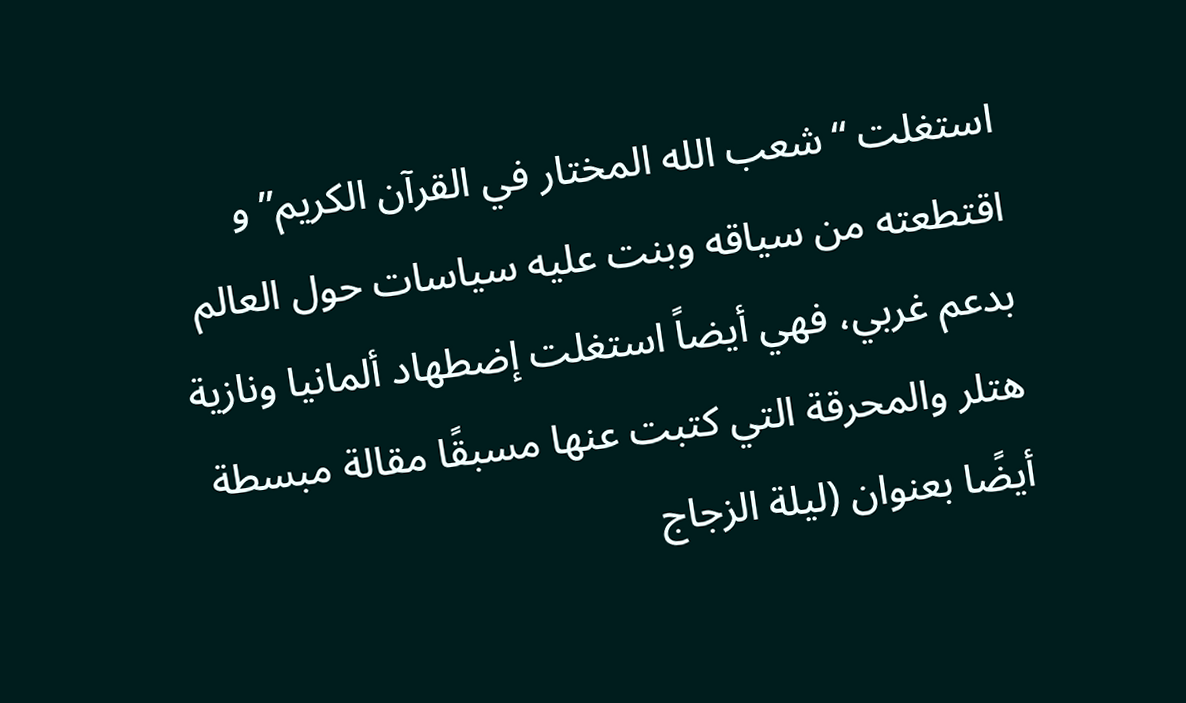استغلت “شعب الله المختار في القرآن الكريم” و اقتطعته من سياقه وبنت عليه سياسات حول العالم بدعم غربي، فهي أيضاً استغلت إضطهاد ألمانيا ونازية هتلر والمحرقة التي كتبت عنها مسبقًا مقالة مبسطة أيضًا بعنوان (ليلة الزجاج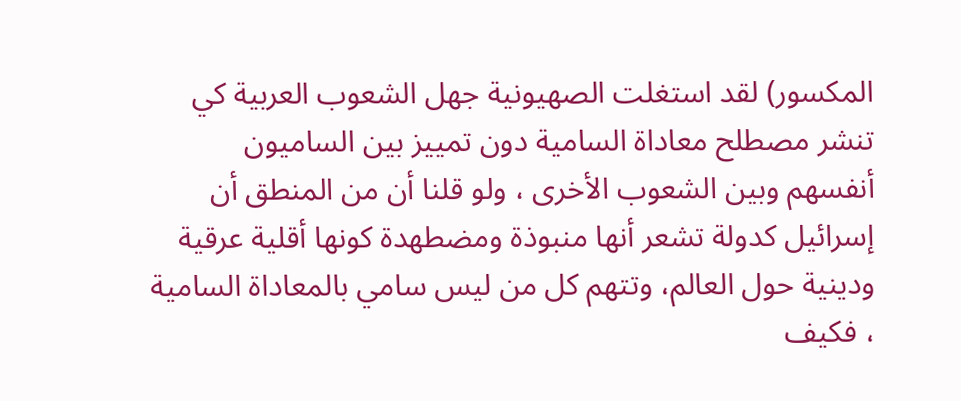المكسور) لقد استغلت الصهيونية جهل الشعوب العربية كي تنشر مصطلح معاداة السامية دون تمييز بين الساميون أنفسهم وبين الشعوب الأخرى ، ولو قلنا أن من المنطق أن إسرائيل كدولة تشعر أنها منبوذة ومضطهدة كونها أقلية عرقية ودينية حول العالم، وتتهم كل من ليس سامي بالمعاداة السامية ، فكيف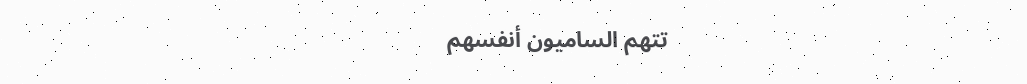تتهم الساميون أنفسهم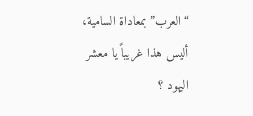“العرب” بمعاداة السامية، أليس هذا غريباً يا معشر اليهود ؟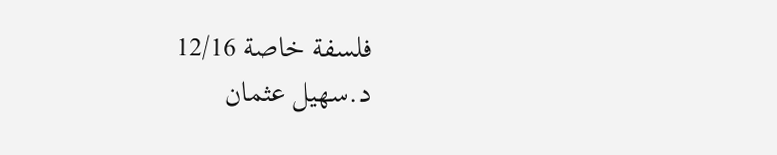فلسفة خاصة 12/16
د.سهيل عثمان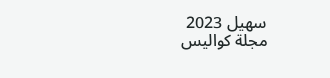سهيل 2023
مجلة كواليس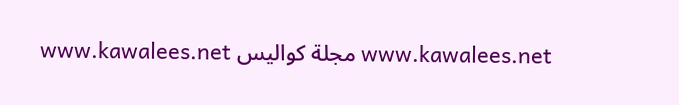www.kawalees.net مجلة كواليس www.kawalees.net